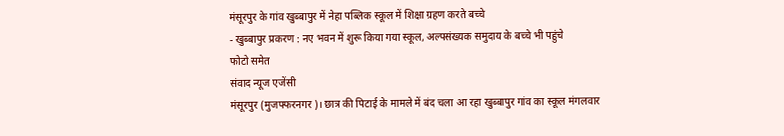मंसूरपुर के गांव खुब्बापुर में नेहा पब्लिक स्कूल में शिक्षा ग्रहण करते बच्चे
- खुब्बापुर प्रकरण : नए भवन में शुरू किया गया स्कूल, अल्पसंख्यक समुदाय के बच्चे भी पहुंचे
फोटो समेत
संवाद न्यूज एजेंसी
मंसूरपुर (मुजफ्फरनगर)। छात्र की पिटाई के मामले में बंद चला आ रहा खुब्बापुर गांव का स्कूल मंगलवार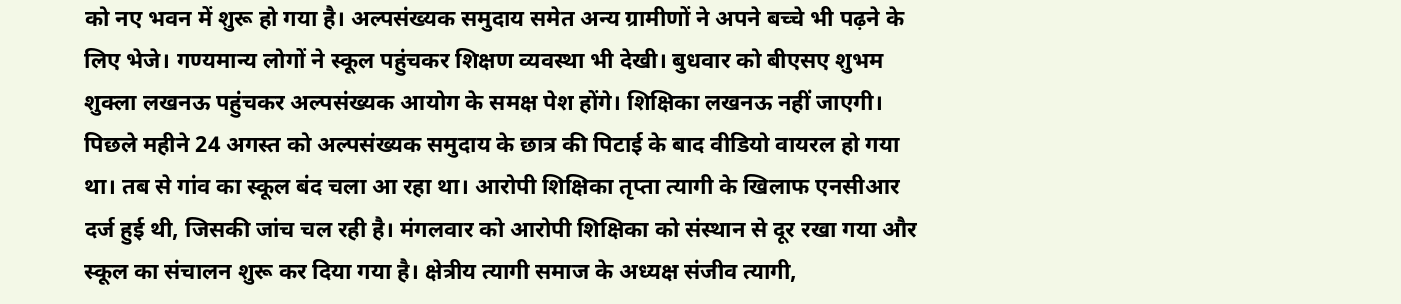को नए भवन में शुरू हो गया है। अल्पसंख्यक समुदाय समेत अन्य ग्रामीणों ने अपने बच्चे भी पढ़ने के लिए भेजे। गण्यमान्य लोगों ने स्कूल पहुंचकर शिक्षण व्यवस्था भी देखी। बुधवार को बीएसए शुभम शुक्ला लखनऊ पहुंचकर अल्पसंख्यक आयोग के समक्ष पेश होंगे। शिक्षिका लखनऊ नहीं जाएगी।
पिछले महीने 24 अगस्त को अल्पसंख्यक समुदाय के छात्र की पिटाई के बाद वीडियो वायरल हो गया था। तब से गांव का स्कूल बंद चला आ रहा था। आरोपी शिक्षिका तृप्ता त्यागी के खिलाफ एनसीआर दर्ज हुई थी, जिसकी जांच चल रही है। मंगलवार को आरोपी शिक्षिका को संस्थान से दूर रखा गया और स्कूल का संचालन शुरू कर दिया गया है। क्षेत्रीय त्यागी समाज के अध्यक्ष संजीव त्यागी,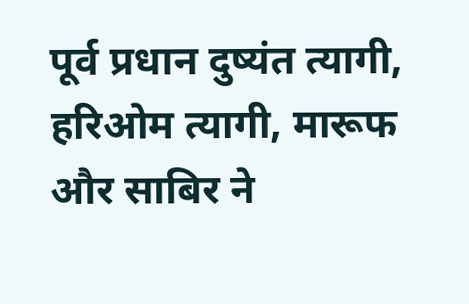पूर्व प्रधान दुष्यंत त्यागी, हरिओम त्यागी, मारूफ और साबिर ने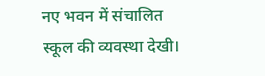नए भवन में संचालित स्कूल की व्यवस्था देखी।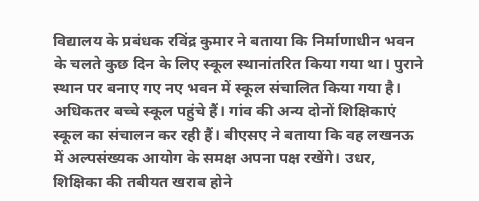विद्यालय के प्रबंधक रविंद्र कुमार ने बताया कि निर्माणाधीन भवन के चलते कुछ दिन के लिए स्कूल स्थानांतरित किया गया था। पुराने स्थान पर बनाए गए नए भवन में स्कूल संचालित किया गया है। अधिकतर बच्चे स्कूल पहुंचे हैं। गांव की अन्य दोनों शिक्षिकाएं स्कूल का संचालन कर रही हैं। बीएसए ने बताया कि वह लखनऊ में अल्पसंख्यक आयोग के समक्ष अपना पक्ष रखेंगे। उधर, शिक्षिका की तबीयत खराब होने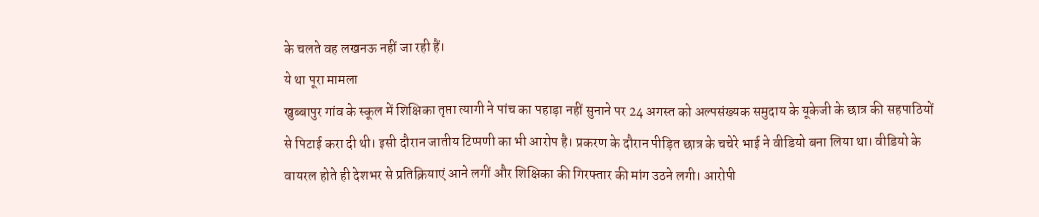के चलते वह लखनऊ नहीं जा रही हैं।
ये था पूरा मामला
खुब्बापुर गांव के स्कूल में शिक्षिका तृप्ता त्यागी ने पांच का पहाड़ा नहीं सुनाने पर 24 अगस्त को अल्पसंख्यक समुदाय के यूकेजी के छात्र की सहपाठियों से पिटाई करा दी थी। इसी दौरान जातीय टिप्पणी का भी आरोप है। प्रकरण के दौरान पीड़ित छात्र के चचेरे भाई ने वीडियो बना लिया था। वीडियो के वायरल होते ही देशभर से प्रतिक्रियाएं आने लगीं और शिक्षिका की गिरफ्तार की मांग उठने लगी। आरोपी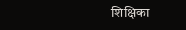शिक्षिका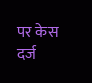पर केस दर्ज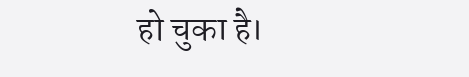हो चुका है।